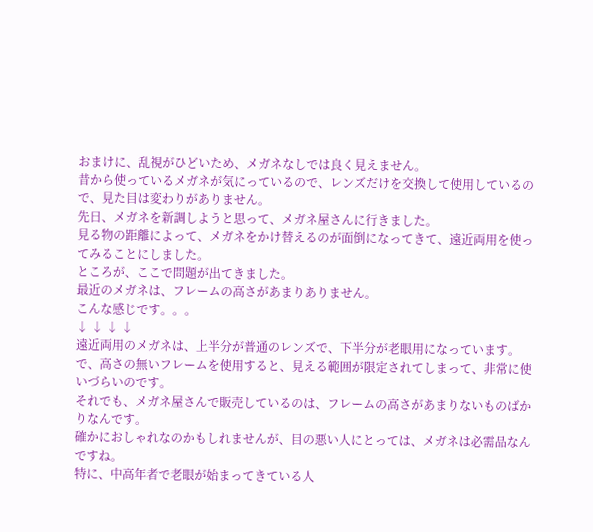おまけに、乱視がひどいため、メガネなしでは良く見えません。
昔から使っているメガネが気にっているので、レンズだけを交換して使用しているので、見た目は変わりがありません。
先日、メガネを新調しようと思って、メガネ屋さんに行きました。
見る物の距離によって、メガネをかけ替えるのが面倒になってきて、遠近両用を使ってみることにしました。
ところが、ここで問題が出てきました。
最近のメガネは、フレームの高さがあまりありません。
こんな感じです。。。
↓ ↓ ↓ ↓
遠近両用のメガネは、上半分が普通のレンズで、下半分が老眼用になっています。
で、高さの無いフレームを使用すると、見える範囲が限定されてしまって、非常に使いづらいのです。
それでも、メガネ屋さんで販売しているのは、フレームの高さがあまりないものばかりなんです。
確かにおしゃれなのかもしれませんが、目の悪い人にとっては、メガネは必需品なんですね。
特に、中高年者で老眼が始まってきている人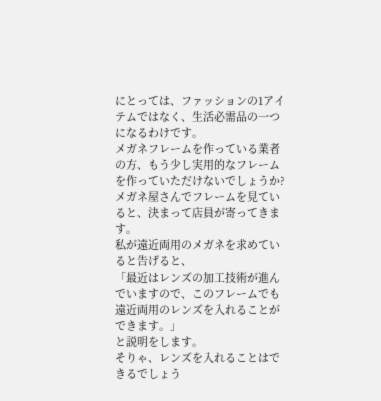にとっては、ファッションの1アイテムではなく、生活必需品の一つになるわけです。
メガネフレームを作っている業者の方、もう少し実用的なフレームを作っていただけないでしょうか?
メガネ屋さんでフレームを見ていると、決まって店員が寄ってきます。
私が遠近両用のメガネを求めていると告げると、
「最近はレンズの加工技術が進んでいますので、このフレームでも遠近両用のレンズを入れることができます。」
と説明をします。
そりゃ、レンズを入れることはできるでしょう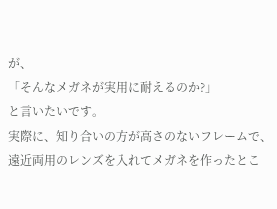が、
「そんなメガネが実用に耐えるのか?」
と言いたいです。
実際に、知り合いの方が高さのないフレームで、遠近両用のレンズを入れてメガネを作ったとこ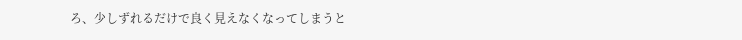ろ、少しずれるだけで良く見えなくなってしまうと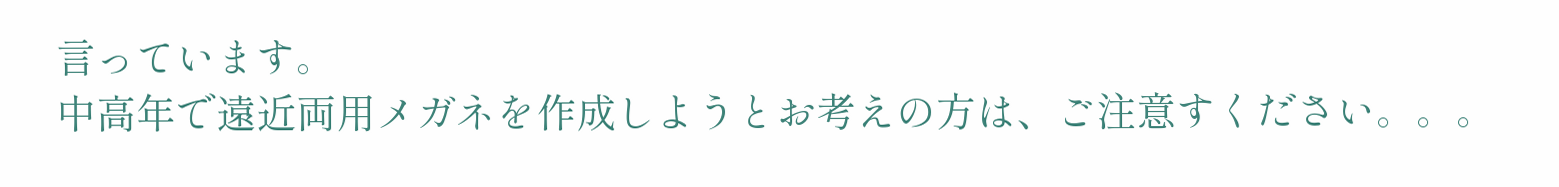言っています。
中高年で遠近両用メガネを作成しようとお考えの方は、ご注意すください。。。